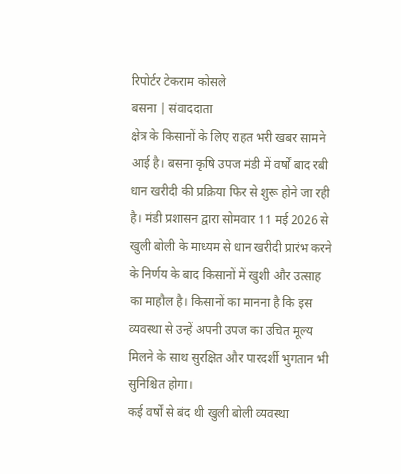रिपोर्टर टेकराम कोसले
बसना | संवाददाता
क्षेत्र के किसानों के लिए राहत भरी खबर सामने आई है। बसना कृषि उपज मंडी में वर्षों बाद रबी धान खरीदी की प्रक्रिया फिर से शुरू होने जा रही है। मंडी प्रशासन द्वारा सोमवार 11 मई 2026 से खुली बोली के माध्यम से धान खरीदी प्रारंभ करने के निर्णय के बाद किसानों में खुशी और उत्साह का माहौल है। किसानों का मानना है कि इस व्यवस्था से उन्हें अपनी उपज का उचित मूल्य मिलने के साथ सुरक्षित और पारदर्शी भुगतान भी सुनिश्चित होगा।
कई वर्षों से बंद थी खुली बोली व्यवस्था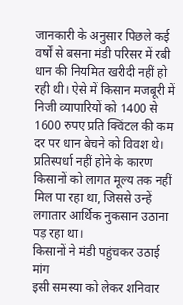जानकारी के अनुसार पिछले कई वर्षों से बसना मंडी परिसर में रबी धान की नियमित खरीदी नहीं हो रही थी। ऐसे में किसान मजबूरी में निजी व्यापारियों को 1400 से 1600 रुपए प्रति क्विंटल की कम दर पर धान बेचने को विवश थे। प्रतिस्पर्धा नहीं होने के कारण किसानों को लागत मूल्य तक नहीं मिल पा रहा था, जिससे उन्हें लगातार आर्थिक नुकसान उठाना पड़ रहा था।
किसानों ने मंडी पहुंचकर उठाई मांग
इसी समस्या को लेकर शनिवार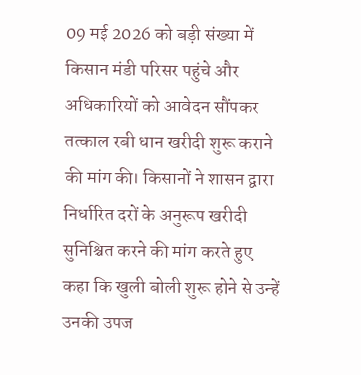09 मई 2026 को बड़ी संख्या में किसान मंडी परिसर पहुंचे और अधिकारियों को आवेदन सौंपकर तत्काल रबी धान खरीदी शुरू कराने की मांग की। किसानों ने शासन द्वारा निर्धारित दरों के अनुरूप खरीदी सुनिश्चित करने की मांग करते हुए कहा कि खुली बोली शुरू होने से उन्हें उनकी उपज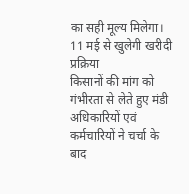का सही मूल्य मिलेगा।
11 मई से खुलेगी खरीदी प्रक्रिया
किसानों की मांग को गंभीरता से लेते हुए मंडी अधिकारियों एवं कर्मचारियों ने चर्चा के बाद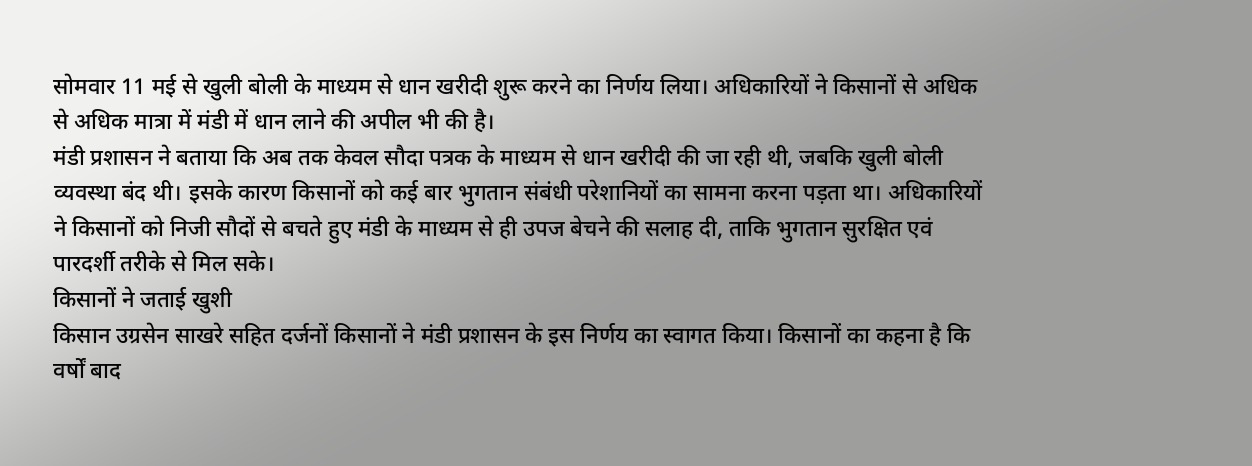सोमवार 11 मई से खुली बोली के माध्यम से धान खरीदी शुरू करने का निर्णय लिया। अधिकारियों ने किसानों से अधिक से अधिक मात्रा में मंडी में धान लाने की अपील भी की है।
मंडी प्रशासन ने बताया कि अब तक केवल सौदा पत्रक के माध्यम से धान खरीदी की जा रही थी, जबकि खुली बोली व्यवस्था बंद थी। इसके कारण किसानों को कई बार भुगतान संबंधी परेशानियों का सामना करना पड़ता था। अधिकारियों ने किसानों को निजी सौदों से बचते हुए मंडी के माध्यम से ही उपज बेचने की सलाह दी, ताकि भुगतान सुरक्षित एवं पारदर्शी तरीके से मिल सके।
किसानों ने जताई खुशी
किसान उग्रसेन साखरे सहित दर्जनों किसानों ने मंडी प्रशासन के इस निर्णय का स्वागत किया। किसानों का कहना है कि वर्षों बाद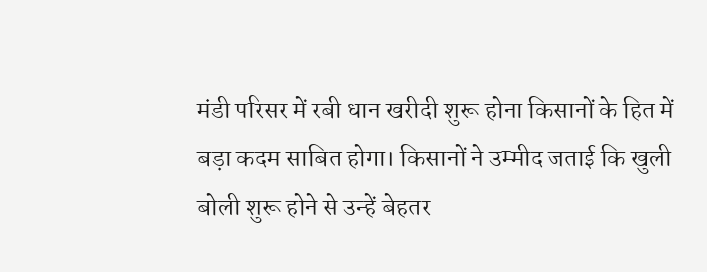मंडी परिसर में रबी धान खरीदी शुरू होना किसानों के हित में बड़ा कदम साबित होगा। किसानों ने उम्मीद जताई कि खुली बोली शुरू होने से उन्हें बेहतर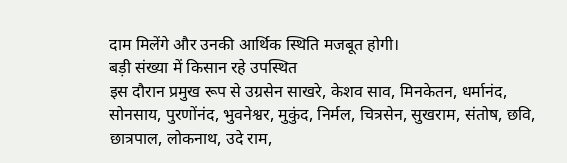दाम मिलेंगे और उनकी आर्थिक स्थिति मजबूत होगी।
बड़ी संख्या में किसान रहे उपस्थित
इस दौरान प्रमुख रूप से उग्रसेन साखरे, केशव साव, मिनकेतन, धर्मानंद, सोनसाय, पुरणोंनंद, भुवनेश्वर, मुकुंद, निर्मल, चित्रसेन, सुखराम, संतोष, छवि, छात्रपाल, लोकनाथ, उदे राम,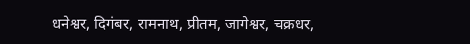धनेश्वर, दिगंबर, रामनाथ, प्रीतम, जागेश्वर, चक्रधर,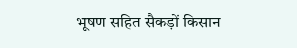भूषण सहित सैकड़ों किसान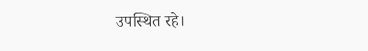उपस्थित रहे।